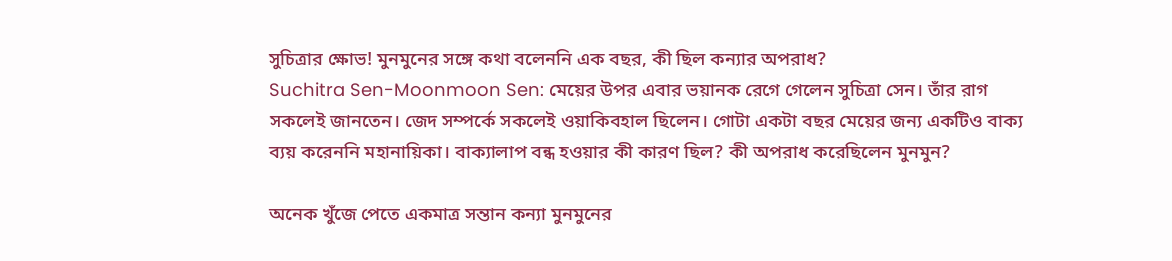সুচিত্রার ক্ষোভ! মুনমুনের সঙ্গে কথা বলেননি এক বছর, কী ছিল কন্যার অপরাধ?
Suchitra Sen-Moonmoon Sen: মেয়ের উপর এবার ভয়ানক রেগে গেলেন সুচিত্রা সেন। তাঁর রাগ সকলেই জানতেন। জেদ সম্পর্কে সকলেই ওয়াকিবহাল ছিলেন। গোটা একটা বছর মেয়ের জন্য একটিও বাক্য ব্যয় করেননি মহানায়িকা। বাক্যালাপ বন্ধ হওয়ার কী কারণ ছিল? কী অপরাধ করেছিলেন মুনমুন?

অনেক খুঁজে পেতে একমাত্র সন্তান কন্যা মুনমুনের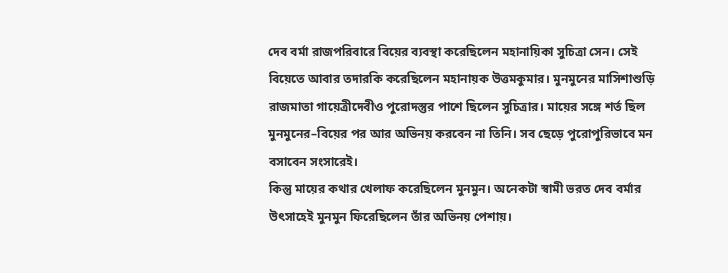দেব বর্মা রাজপরিবারে বিয়ের ব্যবস্থা করেছিলেন মহানায়িকা সুচিত্রা সেন। সেই বিয়েতে আবার তদারকি করেছিলেন মহানায়ক উত্তমকুমার। মুনমুনের মাসিশাশুড়ি রাজমাতা গায়েত্রীদেবীও পুরোদস্তুর পাশে ছিলেন সুচিত্রার। মায়ের সঙ্গে শর্ত ছিল মুনমুনের–বিয়ের পর আর অভিনয় করবেন না তিনি। সব ছেড়ে পুরোপুরিভাবে মন বসাবেন সংসারেই।
কিন্তু মায়ের কথার খেলাফ করেছিলেন মুনমুন। অনেকটা স্বামী ভরত দেব বর্মার উৎসাহেই মুনমুন ফিরেছিলেন তাঁর অভিনয় পেশায়।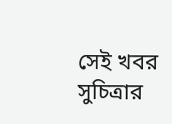সেই খবর সুচিত্রার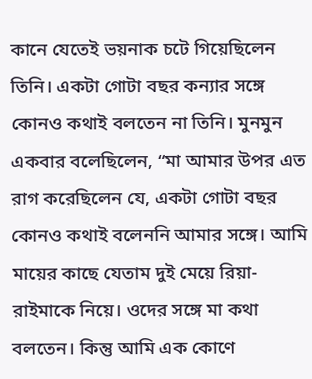কানে যেতেই ভয়নাক চটে গিয়েছিলেন তিনি। একটা গোটা বছর কন্যার সঙ্গে কোনও কথাই বলতেন না তিনি। মুনমুন একবার বলেছিলেন, “মা আমার উপর এত রাগ করেছিলেন যে, একটা গোটা বছর কোনও কথাই বলেননি আমার সঙ্গে। আমি মায়ের কাছে যেতাম দুই মেয়ে রিয়া-রাইমাকে নিয়ে। ওদের সঙ্গে মা কথা বলতেন। কিন্তু আমি এক কোণে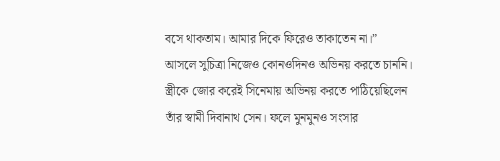বসে থাকতাম। আমার দিকে ফিরেও তাকাতেন না।”
আসলে সুচিত্রা নিজেও কোনওদিনও অভিনয় করতে চাননি। স্ত্রীকে জোর করেই সিনেমায় অভিনয় করতে পাঠিয়েছিলেন তাঁর স্বামী দিবানাথ সেন। ফলে মুনমুনও সংসার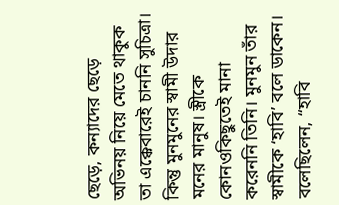ছেড়ে, কন্যাদের ছেড়ে অভিনয় নিয়ে মেতে থাকুক তা এক্কেবারেই চাননি সুচিত্রা। কিন্তু মুনমুনের স্বামী উদার মনের মানুষ। স্ত্রীকে কোনওকিছুতেই মানা করেননি তিনি। মুনমুন তাঁর স্বামীকে ‘হাবি’ বলে ডাকেন। বলেছিলেন, “হাবি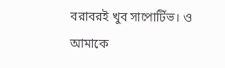বরাবরই খুব সাপোর্টিভ। ও আমাকে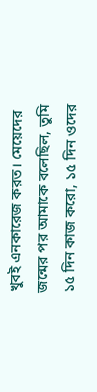খুবই এনকারেজ করত। মেয়েদের জন্মের পর আমাকে বলেছিল, তুমি ১৫ দিন কাজ করো, ১৫ দিন ওদের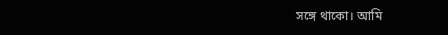সঙ্গে থাকো। আমি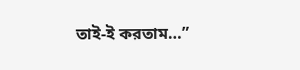তাই-ই করতাম…”